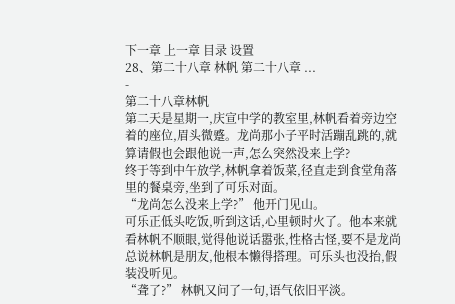下一章 上一章 目录 设置
28、第二十八章 林帆 第二十八章 ...
-
第二十八章林帆
第二天是星期一,庆宣中学的教室里,林帆看着旁边空着的座位,眉头微蹙。龙尚那小子平时活蹦乱跳的,就算请假也会跟他说一声,怎么突然没来上学?
终于等到中午放学,林帆拿着饭菜,径直走到食堂角落里的餐桌旁,坐到了可乐对面。
“龙尚怎么没来上学?” 他开门见山。
可乐正低头吃饭,听到这话,心里顿时火了。他本来就看林帆不顺眼,觉得他说话嚣张,性格古怪,要不是龙尚总说林帆是朋友,他根本懒得搭理。可乐头也没抬,假装没听见。
“聋了?” 林帆又问了一句,语气依旧平淡。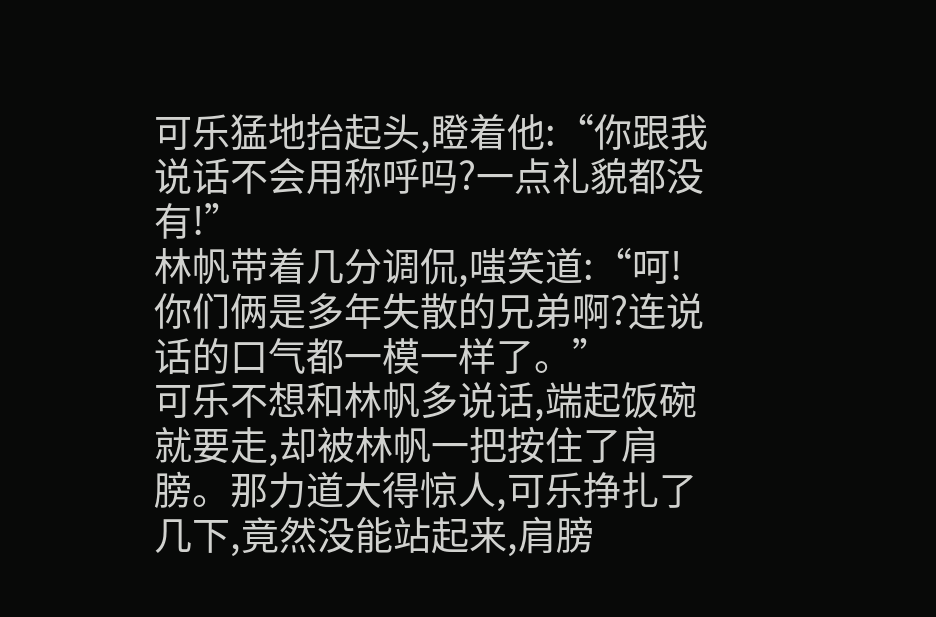可乐猛地抬起头,瞪着他:“你跟我说话不会用称呼吗?一点礼貌都没有!”
林帆带着几分调侃,嗤笑道:“呵!你们俩是多年失散的兄弟啊?连说话的口气都一模一样了。”
可乐不想和林帆多说话,端起饭碗就要走,却被林帆一把按住了肩膀。那力道大得惊人,可乐挣扎了几下,竟然没能站起来,肩膀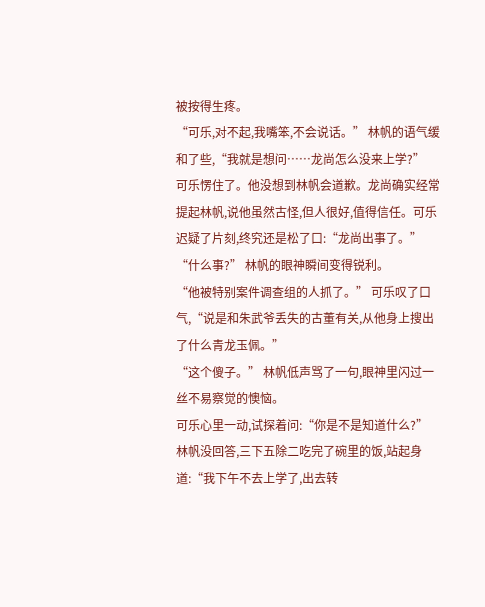被按得生疼。
“可乐,对不起,我嘴笨,不会说话。” 林帆的语气缓和了些,“我就是想问……龙尚怎么没来上学?”
可乐愣住了。他没想到林帆会道歉。龙尚确实经常提起林帆,说他虽然古怪,但人很好,值得信任。可乐迟疑了片刻,终究还是松了口:“龙尚出事了。”
“什么事?” 林帆的眼神瞬间变得锐利。
“他被特别案件调查组的人抓了。” 可乐叹了口气,“说是和朱武爷丢失的古董有关,从他身上搜出了什么青龙玉佩。”
“这个傻子。” 林帆低声骂了一句,眼神里闪过一丝不易察觉的懊恼。
可乐心里一动,试探着问:“你是不是知道什么?”
林帆没回答,三下五除二吃完了碗里的饭,站起身道:“我下午不去上学了,出去转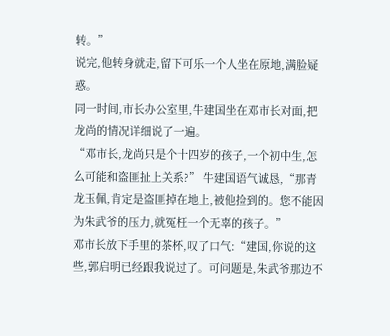转。”
说完,他转身就走,留下可乐一个人坐在原地,满脸疑惑。
同一时间,市长办公室里,牛建国坐在邓市长对面,把龙尚的情况详细说了一遍。
“邓市长,龙尚只是个十四岁的孩子,一个初中生,怎么可能和盗匪扯上关系?” 牛建国语气诚恳,“那青龙玉佩,肯定是盗匪掉在地上,被他捡到的。您不能因为朱武爷的压力,就冤枉一个无辜的孩子。”
邓市长放下手里的茶杯,叹了口气:“建国,你说的这些,郭启明已经跟我说过了。可问题是,朱武爷那边不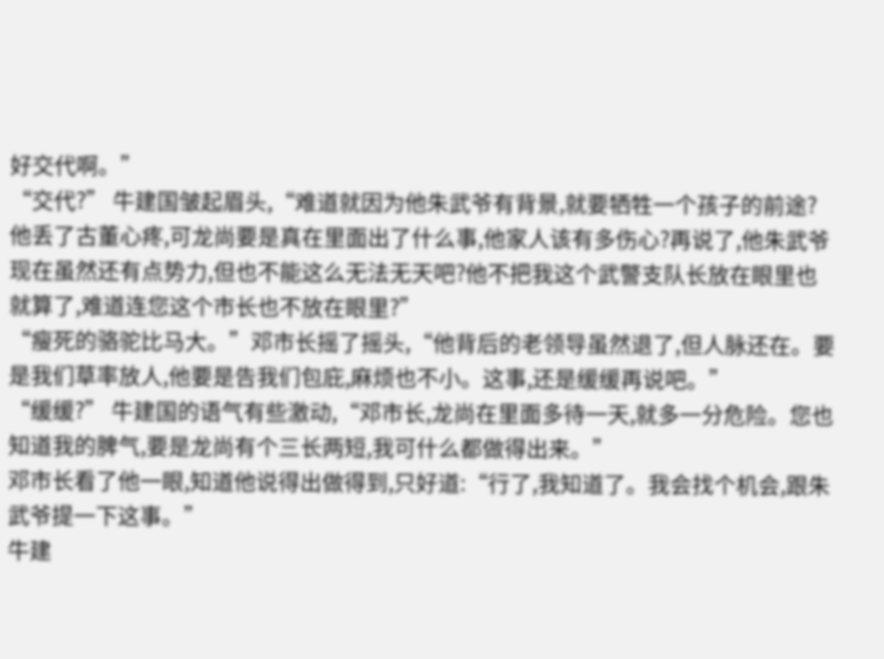好交代啊。”
“交代?” 牛建国皱起眉头,“难道就因为他朱武爷有背景,就要牺牲一个孩子的前途?他丢了古董心疼,可龙尚要是真在里面出了什么事,他家人该有多伤心?再说了,他朱武爷现在虽然还有点势力,但也不能这么无法无天吧?他不把我这个武警支队长放在眼里也就算了,难道连您这个市长也不放在眼里?”
“瘦死的骆驼比马大。”邓市长摇了摇头,“他背后的老领导虽然退了,但人脉还在。要是我们草率放人,他要是告我们包庇,麻烦也不小。这事,还是缓缓再说吧。”
“缓缓?” 牛建国的语气有些激动,“邓市长,龙尚在里面多待一天,就多一分危险。您也知道我的脾气,要是龙尚有个三长两短,我可什么都做得出来。”
邓市长看了他一眼,知道他说得出做得到,只好道:“行了,我知道了。我会找个机会,跟朱武爷提一下这事。”
牛建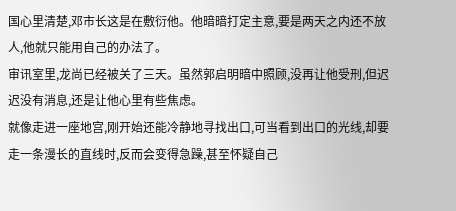国心里清楚,邓市长这是在敷衍他。他暗暗打定主意,要是两天之内还不放人,他就只能用自己的办法了。
审讯室里,龙尚已经被关了三天。虽然郭启明暗中照顾,没再让他受刑,但迟迟没有消息,还是让他心里有些焦虑。
就像走进一座地宫,刚开始还能冷静地寻找出口,可当看到出口的光线,却要走一条漫长的直线时,反而会变得急躁,甚至怀疑自己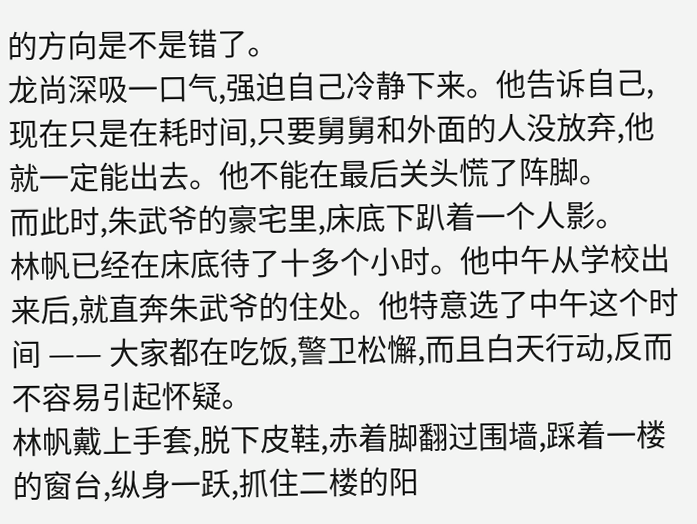的方向是不是错了。
龙尚深吸一口气,强迫自己冷静下来。他告诉自己,现在只是在耗时间,只要舅舅和外面的人没放弃,他就一定能出去。他不能在最后关头慌了阵脚。
而此时,朱武爷的豪宅里,床底下趴着一个人影。
林帆已经在床底待了十多个小时。他中午从学校出来后,就直奔朱武爷的住处。他特意选了中午这个时间 —— 大家都在吃饭,警卫松懈,而且白天行动,反而不容易引起怀疑。
林帆戴上手套,脱下皮鞋,赤着脚翻过围墙,踩着一楼的窗台,纵身一跃,抓住二楼的阳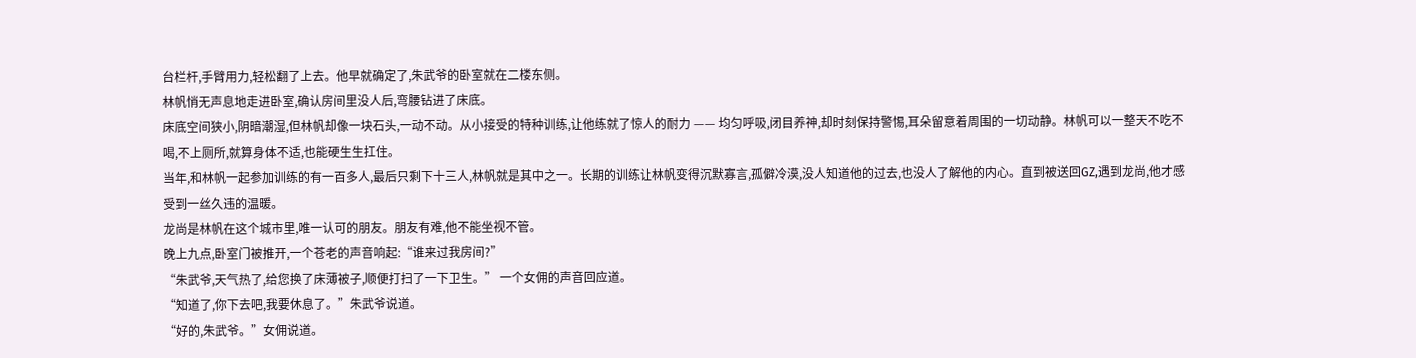台栏杆,手臂用力,轻松翻了上去。他早就确定了,朱武爷的卧室就在二楼东侧。
林帆悄无声息地走进卧室,确认房间里没人后,弯腰钻进了床底。
床底空间狭小,阴暗潮湿,但林帆却像一块石头,一动不动。从小接受的特种训练,让他练就了惊人的耐力 —— 均匀呼吸,闭目养神,却时刻保持警惕,耳朵留意着周围的一切动静。林帆可以一整天不吃不喝,不上厕所,就算身体不适,也能硬生生扛住。
当年,和林帆一起参加训练的有一百多人,最后只剩下十三人,林帆就是其中之一。长期的训练让林帆变得沉默寡言,孤僻冷漠,没人知道他的过去,也没人了解他的内心。直到被送回GZ,遇到龙尚,他才感受到一丝久违的温暖。
龙尚是林帆在这个城市里,唯一认可的朋友。朋友有难,他不能坐视不管。
晚上九点,卧室门被推开,一个苍老的声音响起:“谁来过我房间?”
“朱武爷,天气热了,给您换了床薄被子,顺便打扫了一下卫生。” 一个女佣的声音回应道。
“知道了,你下去吧,我要休息了。”朱武爷说道。
“好的,朱武爷。”女佣说道。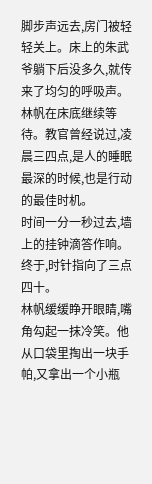脚步声远去,房门被轻轻关上。床上的朱武爷躺下后没多久,就传来了均匀的呼吸声。
林帆在床底继续等待。教官曾经说过,凌晨三四点,是人的睡眠最深的时候,也是行动的最佳时机。
时间一分一秒过去,墙上的挂钟滴答作响。终于,时针指向了三点四十。
林帆缓缓睁开眼睛,嘴角勾起一抹冷笑。他从口袋里掏出一块手帕,又拿出一个小瓶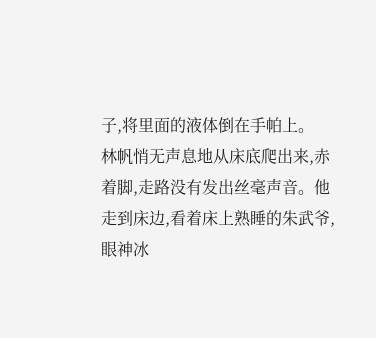子,将里面的液体倒在手帕上。
林帆悄无声息地从床底爬出来,赤着脚,走路没有发出丝毫声音。他走到床边,看着床上熟睡的朱武爷,眼神冰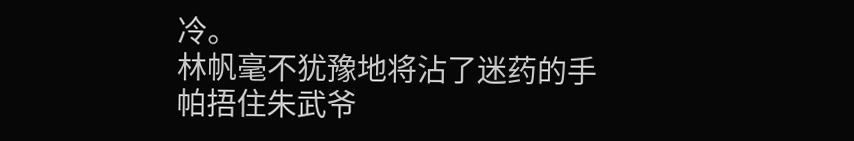冷。
林帆毫不犹豫地将沾了迷药的手帕捂住朱武爷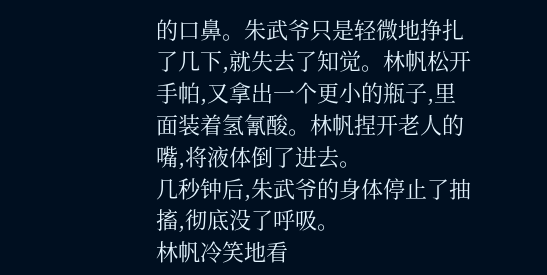的口鼻。朱武爷只是轻微地挣扎了几下,就失去了知觉。林帆松开手帕,又拿出一个更小的瓶子,里面装着氢氰酸。林帆捏开老人的嘴,将液体倒了进去。
几秒钟后,朱武爷的身体停止了抽搐,彻底没了呼吸。
林帆冷笑地看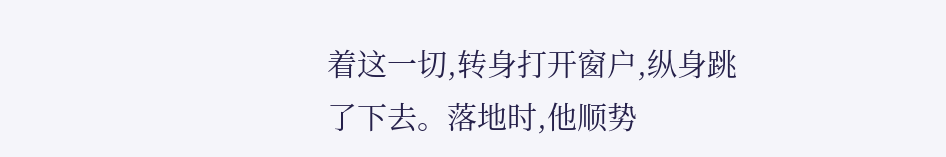着这一切,转身打开窗户,纵身跳了下去。落地时,他顺势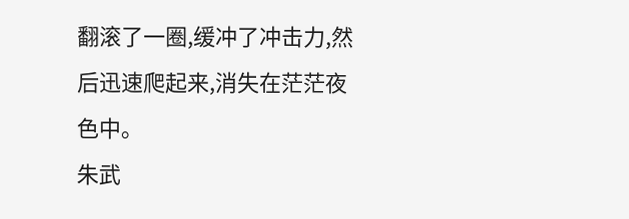翻滚了一圈,缓冲了冲击力,然后迅速爬起来,消失在茫茫夜色中。
朱武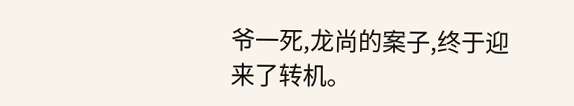爷一死,龙尚的案子,终于迎来了转机。